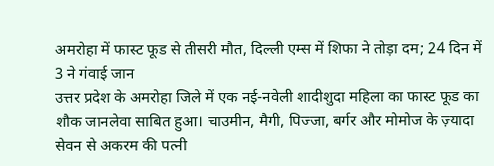अमरोहा में फास्ट फूड से तीसरी मौत, दिल्ली एम्स में शिफा ने तोड़ा दम; 24 दिन में 3 ने गंवाई जान
उत्तर प्रदेश के अमरोहा जिले में एक नई-नवेली शादीशुदा महिला का फास्ट फूड का शौक जानलेवा साबित हुआ। चाउमीन, मैगी, पिज्जा, बर्गर और मोमोज के ज़्यादा सेवन से अकरम की पत्नी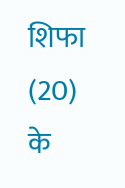शिफा (20) के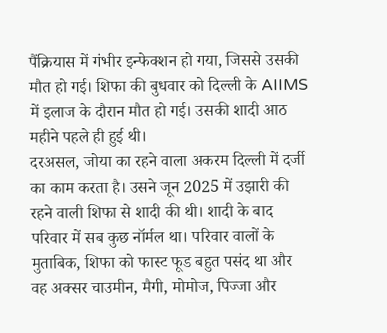पैंक्रियास में गंभीर इन्फेक्शन हो गया, जिससे उसकी मौत हो गई। शिफा की बुधवार को दिल्ली के AIIMS में इलाज के दौरान मौत हो गई। उसकी शादी आठ महीने पहले ही हुई थी।
दरअसल, जोया का रहने वाला अकरम दिल्ली में दर्जी का काम करता है। उसने जून 2025 में उझारी की रहने वाली शिफा से शादी की थी। शादी के बाद परिवार में सब कुछ नॉर्मल था। परिवार वालों के मुताबिक, शिफा को फास्ट फूड बहुत पसंद था और वह अक्सर चाउमीन, मैगी, मोमोज, पिज्जा और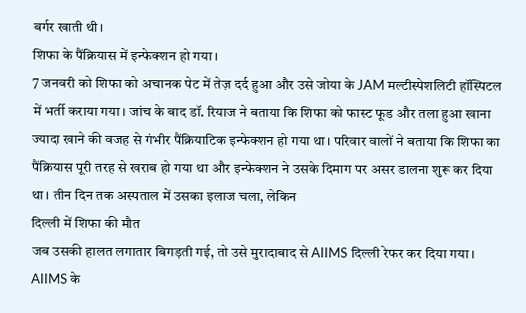बर्गर खाती थी।
शिफा के पैंक्रियास में इन्फेक्शन हो गया।
7 जनवरी को शिफा को अचानक पेट में तेज़ दर्द हुआ और उसे जोया के JAM मल्टीस्पेशलिटी हॉस्पिटल में भर्ती कराया गया। जांच के बाद डॉ. रियाज ने बताया कि शिफा को फास्ट फूड और तला हुआ खाना ज्यादा खाने की वजह से गंभीर पैंक्रियाटिक इन्फेक्शन हो गया था। परिवार वालों ने बताया कि शिफा का पैंक्रियास पूरी तरह से खराब हो गया था और इन्फेक्शन ने उसके दिमाग पर असर डालना शुरू कर दिया था। तीन दिन तक अस्पताल में उसका इलाज चला, लेकिन
दिल्ली में शिफा की मौत
जब उसकी हालत लगातार बिगड़ती गई, तो उसे मुरादाबाद से AIIMS दिल्ली रेफर कर दिया गया। AIIMS के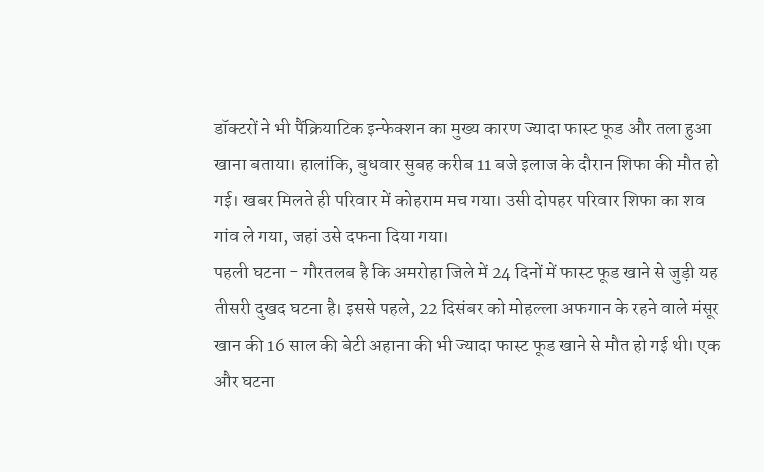डॉक्टरों ने भी पैंक्रियाटिक इन्फेक्शन का मुख्य कारण ज्यादा फास्ट फूड और तला हुआ खाना बताया। हालांकि, बुधवार सुबह करीब 11 बजे इलाज के दौरान शिफा की मौत हो गई। खबर मिलते ही परिवार में कोहराम मच गया। उसी दोपहर परिवार शिफा का शव गांव ले गया, जहां उसे दफना दिया गया।
पहली घटना - गौरतलब है कि अमरोहा जिले में 24 दिनों में फास्ट फूड खाने से जुड़ी यह तीसरी दुखद घटना है। इससे पहले, 22 दिसंबर को मोहल्ला अफगान के रहने वाले मंसूर खान की 16 साल की बेटी अहाना की भी ज्यादा फास्ट फूड खाने से मौत हो गई थी। एक और घटना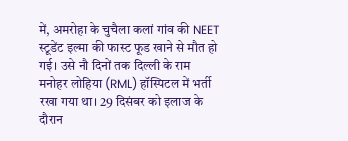में, अमरोहा के चुचैला कलां गांव की NEET स्टूडेंट इल्मा की फास्ट फूड खाने से मौत हो गई। उसे नौ दिनों तक दिल्ली के राम मनोहर लोहिया (RML) हॉस्पिटल में भर्ती रखा गया था। 29 दिसंबर को इलाज के दौरान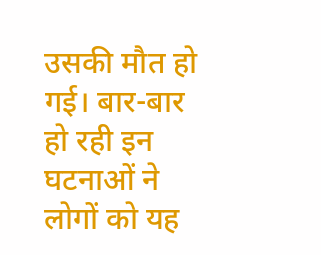उसकी मौत हो गई। बार-बार हो रही इन घटनाओं ने लोगों को यह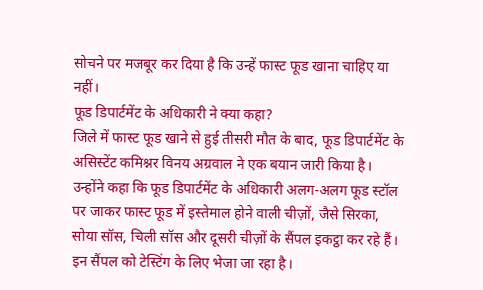सोचने पर मजबूर कर दिया है कि उन्हें फास्ट फूड खाना चाहिए या नहीं।
फूड डिपार्टमेंट के अधिकारी ने क्या कहा?
जिले में फास्ट फूड खाने से हुई तीसरी मौत के बाद, फूड डिपार्टमेंट के असिस्टेंट कमिश्नर विनय अग्रवाल ने एक बयान जारी किया है। उन्होंने कहा कि फूड डिपार्टमेंट के अधिकारी अलग-अलग फूड स्टॉल पर जाकर फास्ट फूड में इस्तेमाल होने वाली चीज़ों, जैसे सिरका, सोया सॉस, चिली सॉस और दूसरी चीज़ों के सैंपल इकट्ठा कर रहे हैं। इन सैंपल को टेस्टिंग के लिए भेजा जा रहा है।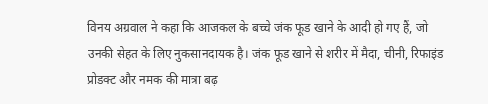विनय अग्रवाल ने कहा कि आजकल के बच्चे जंक फूड खाने के आदी हो गए हैं, जो उनकी सेहत के लिए नुकसानदायक है। जंक फूड खाने से शरीर में मैदा, चीनी, रिफाइंड प्रोडक्ट और नमक की मात्रा बढ़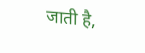जाती है,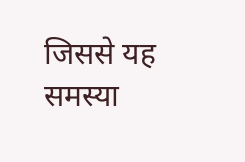जिससे यह समस्या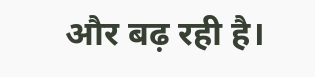और बढ़ रही है।